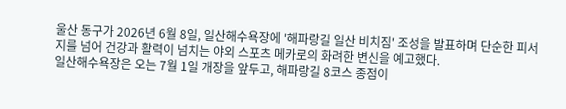울산 동구가 2026년 6월 8일, 일산해수욕장에 '해파랑길 일산 비치짐' 조성을 발표하며 단순한 피서지를 넘어 건강과 활력이 넘치는 야외 스포츠 메카로의 화려한 변신을 예고했다.
일산해수욕장은 오는 7월 1일 개장을 앞두고, 해파랑길 8코스 종점이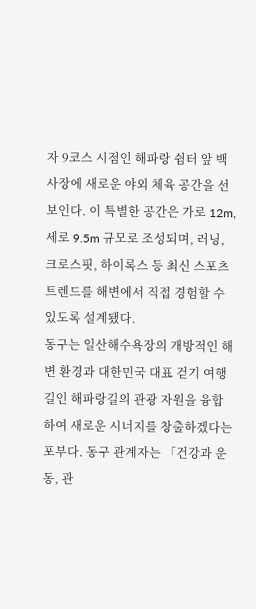자 9코스 시점인 해파랑 쉼터 앞 백사장에 새로운 야외 체육 공간을 선보인다. 이 특별한 공간은 가로 12m, 세로 9.5m 규모로 조성되며, 러닝, 크로스핏, 하이록스 등 최신 스포츠 트렌드를 해변에서 직접 경험할 수 있도록 설계됐다.
동구는 일산해수욕장의 개방적인 해변 환경과 대한민국 대표 걷기 여행길인 해파랑길의 관광 자원을 융합하여 새로운 시너지를 창출하겠다는 포부다. 동구 관계자는 「건강과 운동, 관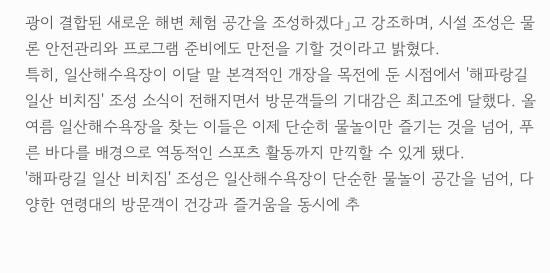광이 결합된 새로운 해변 체험 공간을 조성하겠다」고 강조하며, 시설 조성은 물론 안전관리와 프로그램 준비에도 만전을 기할 것이라고 밝혔다.
특히, 일산해수욕장이 이달 말 본격적인 개장을 목전에 둔 시점에서 '해파랑길 일산 비치짐' 조성 소식이 전해지면서 방문객들의 기대감은 최고조에 달했다. 올여름 일산해수욕장을 찾는 이들은 이제 단순히 물놀이만 즐기는 것을 넘어, 푸른 바다를 배경으로 역동적인 스포츠 활동까지 만끽할 수 있게 됐다.
'해파랑길 일산 비치짐' 조성은 일산해수욕장이 단순한 물놀이 공간을 넘어, 다양한 연령대의 방문객이 건강과 즐거움을 동시에 추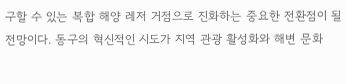구할 수 있는 복합 해양 레저 거점으로 진화하는 중요한 전환점이 될 전망이다. 동구의 혁신적인 시도가 지역 관광 활성화와 해변 문화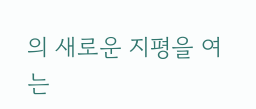의 새로운 지평을 여는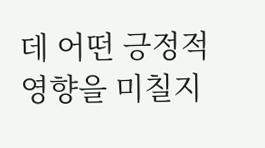데 어떤 긍정적 영향을 미칠지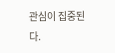관심이 집중된다.